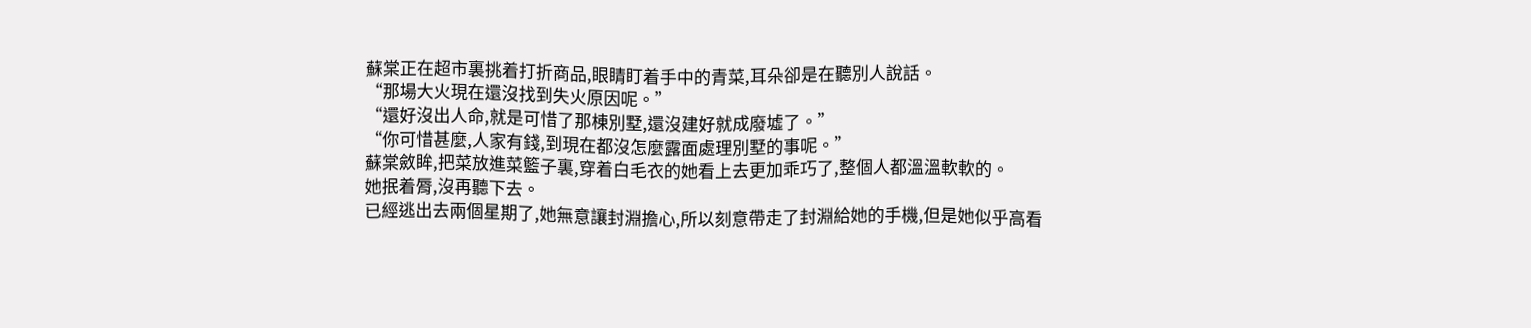蘇棠正在超市裏挑着打折商品,眼睛盯着手中的青菜,耳朵卻是在聽別人說話。
“那場大火現在還沒找到失火原因呢。”
“還好沒出人命,就是可惜了那棟別墅,還沒建好就成廢墟了。”
“你可惜甚麼,人家有錢,到現在都沒怎麼露面處理別墅的事呢。”
蘇棠斂眸,把菜放進菜籃子裏,穿着白毛衣的她看上去更加乖巧了,整個人都溫溫軟軟的。
她抿着脣,沒再聽下去。
已經逃出去兩個星期了,她無意讓封淵擔心,所以刻意帶走了封淵給她的手機,但是她似乎高看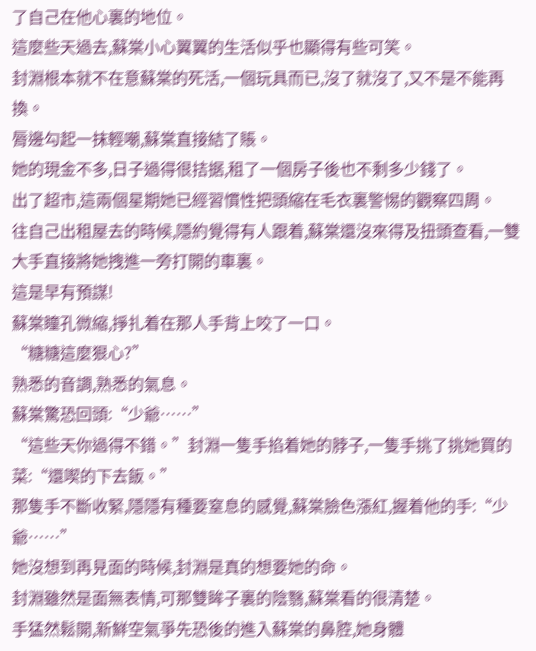了自己在他心裏的地位。
這麼些天過去,蘇棠小心翼翼的生活似乎也顯得有些可笑。
封淵根本就不在意蘇棠的死活,一個玩具而已,沒了就沒了,又不是不能再換。
脣邊勾起一抹輕嘲,蘇棠直接結了賬。
她的現金不多,日子過得很拮据,租了一個房子後也不剩多少錢了。
出了超市,這兩個星期她已經習慣性把頭縮在毛衣裏警惕的觀察四周。
往自己出租屋去的時候,隱約覺得有人跟着,蘇棠還沒來得及扭頭查看,一雙大手直接將她拽進一旁打開的車裏。
這是早有預謀!
蘇棠瞳孔微縮,掙扎着在那人手背上咬了一口。
“糖糖這麼狠心?”
熟悉的音調,熟悉的氣息。
蘇棠驚恐回頭:“少爺……”
“這些天你過得不錯。”封淵一隻手掐着她的脖子,一隻手挑了挑她買的菜:“還喫的下去飯。”
那隻手不斷收緊,隱隱有種要窒息的感覺,蘇棠臉色漲紅,握着他的手:“少爺……”
她沒想到再見面的時候,封淵是真的想要她的命。
封淵雖然是面無表情,可那雙眸子裏的陰翳,蘇棠看的很清楚。
手猛然鬆開,新鮮空氣爭先恐後的進入蘇棠的鼻腔,她身體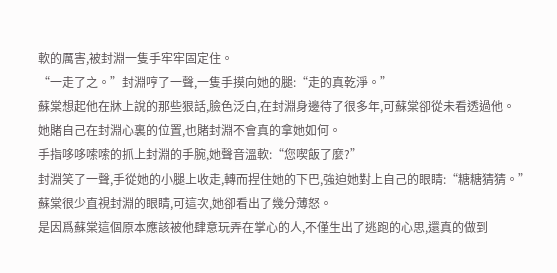軟的厲害,被封淵一隻手牢牢固定住。
“一走了之。”封淵哼了一聲,一隻手摸向她的腿:“走的真乾淨。”
蘇棠想起他在牀上說的那些狠話,臉色泛白,在封淵身邊待了很多年,可蘇棠卻從未看透過他。
她賭自己在封淵心裏的位置,也賭封淵不會真的拿她如何。
手指哆哆嗦嗦的抓上封淵的手腕,她聲音溫軟:“您喫飯了麼?”
封淵笑了一聲,手從她的小腿上收走,轉而捏住她的下巴,強迫她對上自己的眼睛:“糖糖猜猜。”
蘇棠很少直視封淵的眼睛,可這次,她卻看出了幾分薄怒。
是因爲蘇棠這個原本應該被他肆意玩弄在掌心的人,不僅生出了逃跑的心思,還真的做到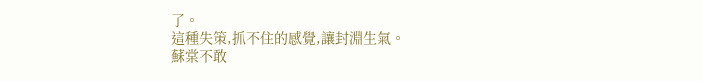了。
這種失策,抓不住的感覺,讓封淵生氣。
蘇棠不敢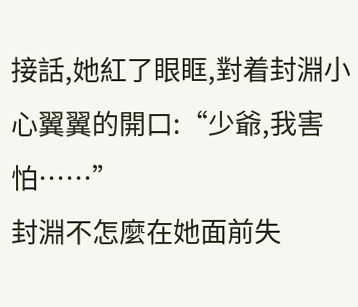接話,她紅了眼眶,對着封淵小心翼翼的開口:“少爺,我害怕……”
封淵不怎麼在她面前失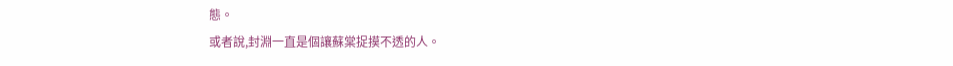態。
或者說,封淵一直是個讓蘇棠捉摸不透的人。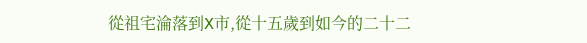從祖宅淪落到X市,從十五歲到如今的二十二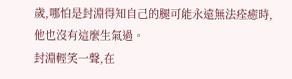歲,哪怕是封淵得知自己的腿可能永遠無法痊癒時,他也沒有這麼生氣過。
封淵輕笑一聲,在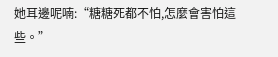她耳邊呢喃:“糖糖死都不怕,怎麼會害怕這些。”